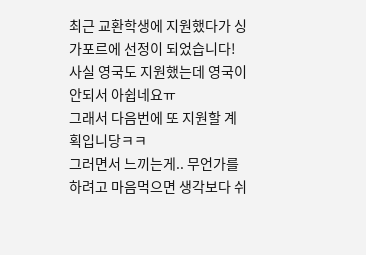최근 교환학생에 지원했다가 싱가포르에 선정이 되었습니다! 사실 영국도 지원했는데 영국이 안되서 아쉽네요ㅠ
그래서 다음번에 또 지원할 계획입니당ㅋㅋ
그러면서 느끼는게.. 무언가를 하려고 마음먹으면 생각보다 쉬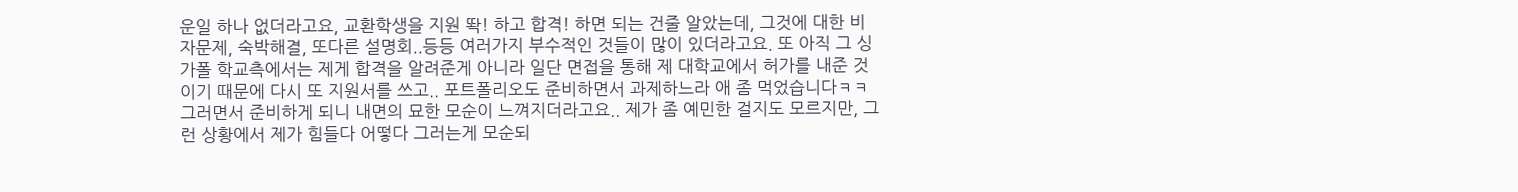운일 하나 없더라고요, 교환학생을 지원 똭! 하고 합격! 하면 되는 건줄 알았는데, 그것에 대한 비자문제, 숙박해결, 또다른 설명회..등등 여러가지 부수적인 것들이 많이 있더라고요. 또 아직 그 싱가폴 학교측에서는 제게 합격을 알려준게 아니라 일단 면접을 통해 제 대학교에서 허가를 내준 것이기 때문에 다시 또 지원서를 쓰고.. 포트폴리오도 준비하면서 과제하느라 애 좀 먹었습니다ㅋㅋ
그러면서 준비하게 되니 내면의 묘한 모순이 느껴지더라고요.. 제가 좀 예민한 걸지도 모르지만, 그런 상황에서 제가 힘들다 어떻다 그러는게 모순되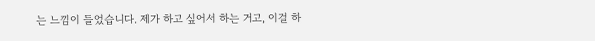는 느낌이 들었습니다. 제가 하고 싶어서 하는 거고, 이걸 하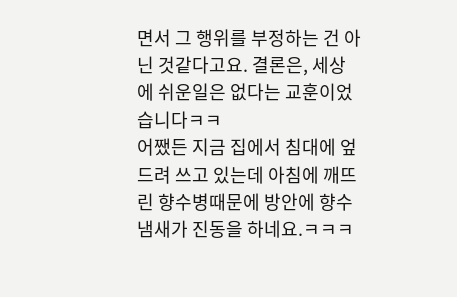면서 그 행위를 부정하는 건 아닌 것같다고요. 결론은, 세상에 쉬운일은 없다는 교훈이었습니다ㅋㅋ
어쨌든 지금 집에서 침대에 엎드려 쓰고 있는데 아침에 깨뜨린 향수병때문에 방안에 향수냄새가 진동을 하네요.ㅋㅋㅋ